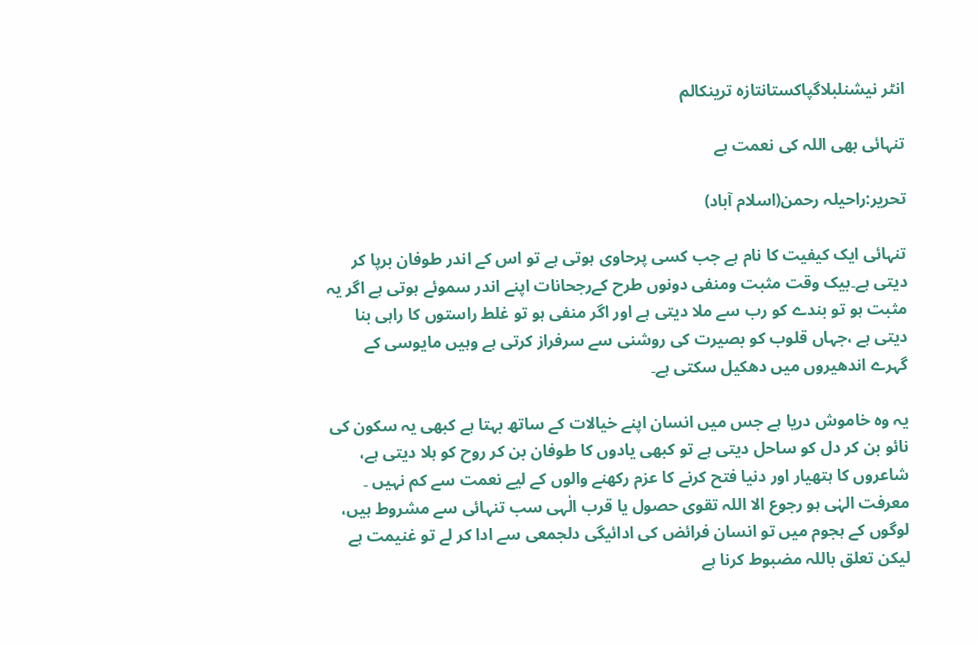انٹر نیشنلبلاگپاکستانتازہ ترینکالم

تنہائی بھی اللہ کی نعمت ہے

تحریر:راحیلہ رحمن(اسلام آباد)

تنہائی ایک کیفیت کا نام ہے جب کسی پرحاوی ہوتی ہے تو اس کے اندر طوفان برپا کر دیتی ہے۔بیک وقت مثبت ومنفی دونوں طرح کےرجحانات اپنے اندر سموئے ہوتی ہے اگر یہ مثبت ہو تو بندے کو رب سے ملا دیتی ہے اور اگر منفی ہو تو غلط راستوں کا راہی بنا دیتی ہے ،جہاں قلوب کو بصیرت کی روشنی سے سرفراز کرتی ہے وہیں مایوسی کے گہرے اندھیروں میں دھکیل سکتی ہے۔

یہ وہ خاموش دریا ہے جس میں انسان اپنے خیالات کے ساتھ بہتا ہے کبھی یہ سکون کی نائو بن کر دل کو ساحل دیتی ہے تو کبھی یادوں کا طوفان بن کر روح کو ہلا دیتی ہے، شاعروں کا ہتھیار اور دنیا فتح کرنے کا عزم رکھنے والوں کے لیے نعمت سے کم نہیں ۔ معرفت الہٰی ہو رجوع الا اللہ تقوی حصول یا قرب الٰہی سب تنہائی سے مشروط ہیں، لوگوں کے ہجوم میں تو انسان فرائض کی ادائیگی دلجمعی سے ادا کر لے تو غنیمت ہے لیکن تعلق باللہ مضبوط کرنا ہے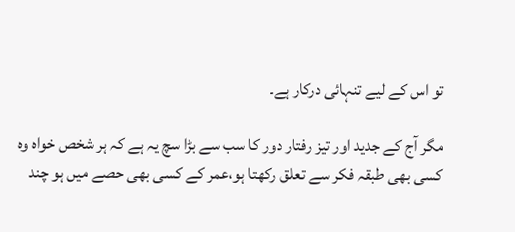تو اس کے لیے تنہائی درکار ہے۔

مگر آج کے جدید اور تیز رفتار دور کا سب سے بڑا سچ یہ ہے کہ ہر شخص خواہ وہ کسی بھی طبقہ فکر سے تعلق رکھتا ہو،عمر کے کسی بھی حصے میں ہو چند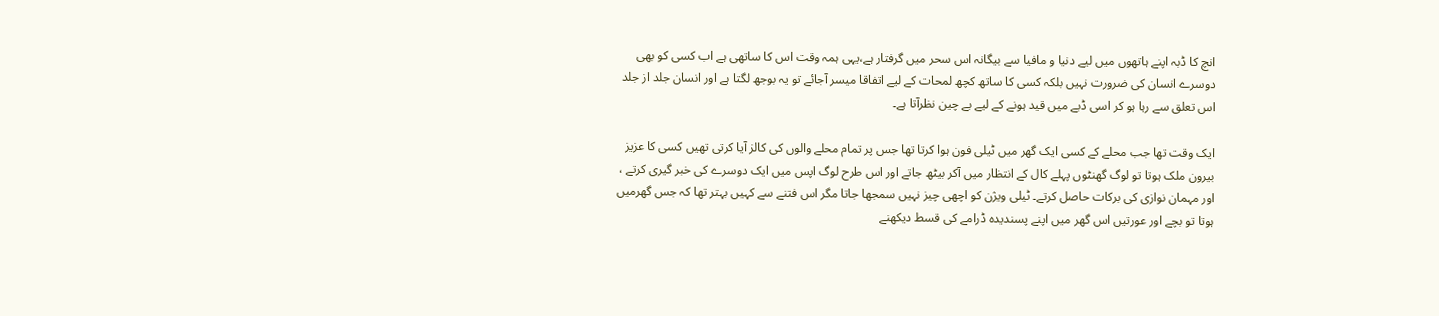انچ کا ڈبہ اپنے ہاتھوں میں لیے دنیا و مافیا سے بیگانہ اس سحر میں گرفتار ہے،یہی ہمہ وقت اس کا ساتھی ہے اب کسی کو بھی دوسرے انسان کی ضرورت نہیں بلکہ کسی کا ساتھ کچھ لمحات کے لیے اتفاقا میسر آجائے تو یہ بوجھ لگتا ہے اور انسان جلد از جلد اس تعلق سے رہا ہو کر اسی ڈبے میں قید ہونے کے لیے بے چین نظرآتا ہے۔

ایک وقت تھا جب محلے کے کسی ایک گھر میں ٹیلی فون ہوا کرتا تھا جس پر تمام محلے والوں کی کالز آیا کرتی تھیں کسی کا عزیز بیرون ملک ہوتا تو لوگ گھنٹوں پہلے کال کے انتظار میں آکر بیٹھ جاتے اور اس طرح لوگ اپس میں ایک دوسرے کی خبر گیری کرتے ، اور مہمان نوازی کی برکات حاصل کرتے۔ ٹیلی ویژن کو اچھی چیز نہیں سمجھا جاتا مگر اس فتنے سے کہیں بہتر تھا کہ جس گھرمیں ہوتا تو بچے اور عورتیں اس گھر میں اپنے پسندیدہ ڈرامے کی قسط دیکھنے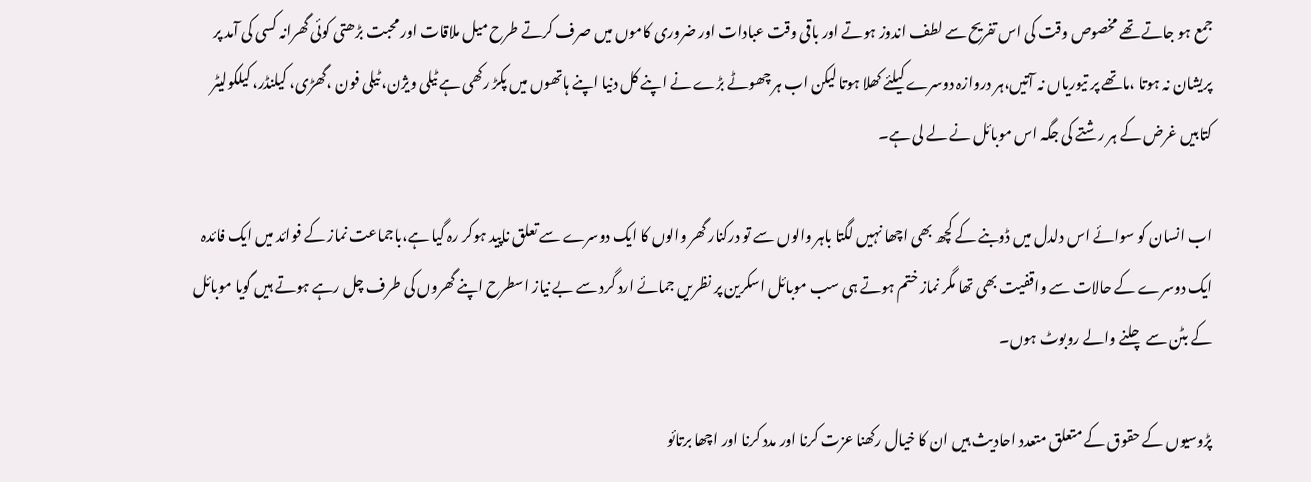جمع ہو جاتے تھے مخصوص وقت کی اس تفریح سے لطف اندوز ہوتے اور باقی وقت عبادات اور ضروری کاموں میں صرف کرتے طرح میل ملاقات اور محبت بڑھتی کوئی گھرانہ کسی کی آمد پر پریشان نہ ہوتا ،ماتھے پر تیوریاں نہ آتیں،ہر دروازہ دوسرے کیلئے کھلا ہوتا لیکن اب ہر چھوٹے بڑے نے اپنے کل دنیا اپنے ہاتھوں میں پکڑ رکھی ہے ٹیلی ویژن، ٹیلی فون ،گھڑی، کیلنڈر، کیلکولیٹر کتابیں غرض کے ہر رشتے کی جگہ اس موبائل نے لے لی ہے۔

اب انسان کو سوائے اس دلدل میں ڈوبنے کے کچھ بھی اچھا نہیں لگتا باہر والوں سے تو درکنار گھر والوں کا ایک دوسرے سے تعلق ناپید ہوکر رہ گیا ہے،باجماعت نماز کے فوائد میں ایک فائدہ ایک دوسرے کے حالات سے واقفیت بھی تھا مگر نماز ختم ہوتے ہی سب موبائل اسکرین پر نظریں جمائے ارد گرد سے بے نیاز اسطرح اپنے گھروں کی طرف چل رہے ہوتے ہیں گویا موبائل کے بٹن سے چلنے والے روبوٹ ہوں۔

پڑوسیوں کے حقوق کے متعلق متعدد احادیث ہیں ان کا خیال رکھنا عزت کرنا اور مدد کرنا اور اچھا برتائو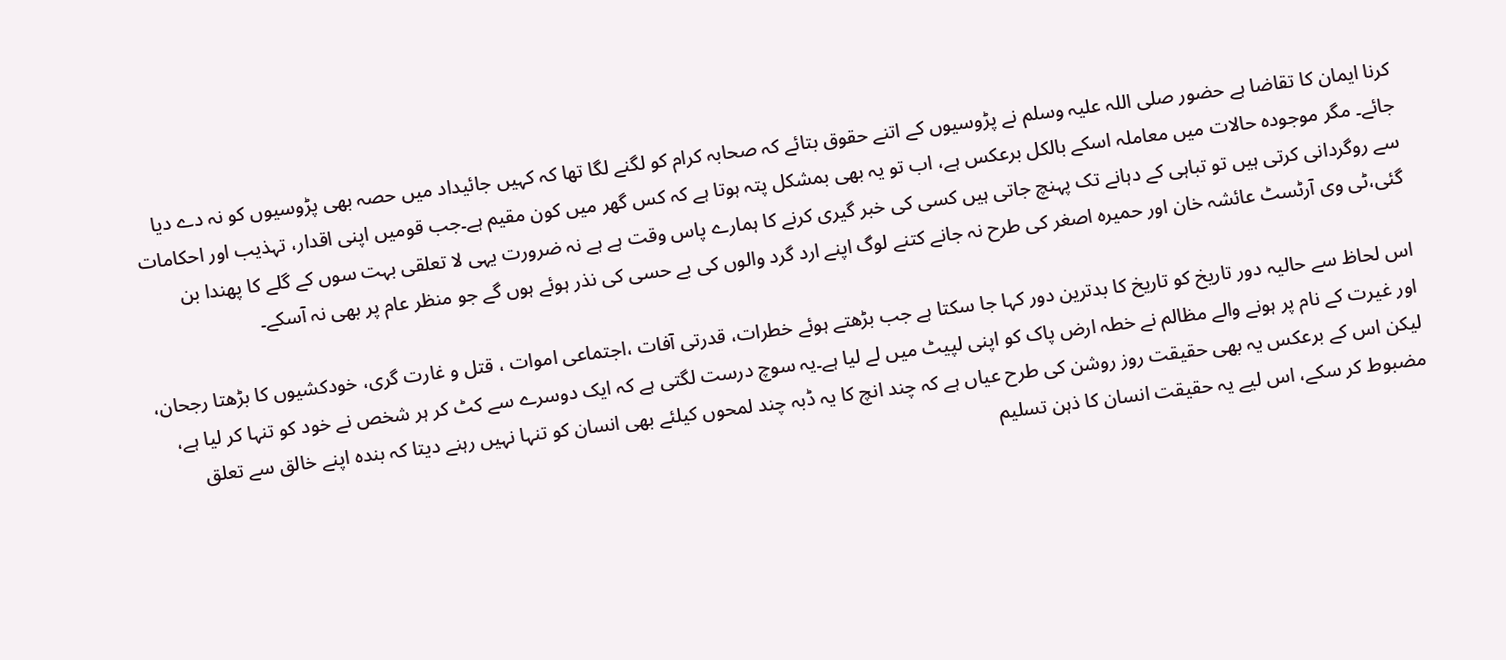کرنا ایمان کا تقاضا ہے حضور صلی اللہ علیہ وسلم نے پڑوسیوں کے اتنے حقوق بتائے کہ صحابہ کرام کو لگنے لگا تھا کہ کہیں جائیداد میں حصہ بھی پڑوسیوں کو نہ دے دیا جائے۔ مگر موجودہ حالات میں معاملہ اسکے بالکل برعکس ہے، اب تو یہ بھی بمشکل پتہ ہوتا ہے کہ کس گھر میں کون مقیم ہے۔جب قومیں اپنی اقدار، تہذیب اور احکامات سے روگردانی کرتی ہیں تو تباہی کے دہانے تک پہنچ جاتی ہیں کسی کی خبر گیری کرنے کا ہمارے پاس وقت ہے ہے نہ ضرورت یہی لا تعلقی بہت سوں کے گلے کا پھندا بن گئی،ٹی وی آرٹسٹ عائشہ خان اور حمیرہ اصغر کی طرح نہ جانے کتنے لوگ اپنے ارد گرد والوں کی بے حسی کی نذر ہوئے ہوں گے جو منظر عام پر بھی نہ آسکے۔

اس لحاظ سے حالیہ دور تاریخ کو تاریخ کا بدترین دور کہا جا سکتا ہے جب بڑھتے ہوئے خطرات، قدرتی آفات ،اجتماعی اموات ، قتل و غارت گری، خودکشیوں کا بڑھتا رجحان، اور غیرت کے نام پر ہونے والے مظالم نے خطہ ارض پاک کو اپنی لپیٹ میں لے لیا ہے۔یہ سوچ درست لگتی ہے کہ ایک دوسرے سے کٹ کر ہر شخص نے خود کو تنہا کر لیا ہے، لیکن اس کے برعکس یہ بھی حقیقت روز روشن کی طرح عیاں ہے کہ چند انچ کا یہ ڈبہ چند لمحوں کیلئے بھی انسان کو تنہا نہیں رہنے دیتا کہ بندہ اپنے خالق سے تعلق مضبوط کر سکے، اس لیے یہ حقیقت انسان کا ذہن تسلیم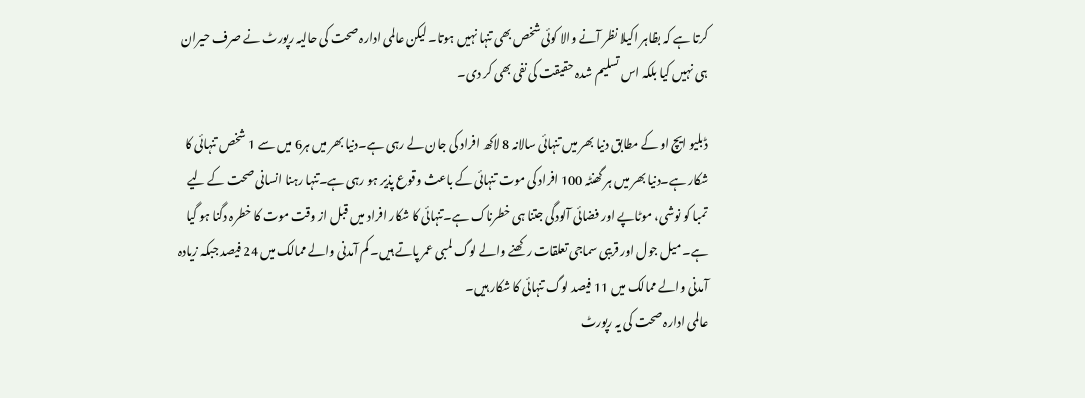کرتا ہے کہ بظاہر اکیلا نظر آنے والا کوئی شخص بھی تنہا نہیں ہوتا۔ لیکن عالمی ادارہ صحت کی حالیہ رپورٹ نے صرف حیران ہی نہیں کیا بلکہ اس تسلیم شدہ حقیقت کی نفی بھی کر دی۔

ڈبلیو ایچ او کے مطابق دنیا بھر میں تنہائی سالانہ 8 لاکھ افراد کی جان لے رہی ہے۔دنیا بھر میں ہر6 میں سے 1 شخص تنہائی کا شکار ہے۔دنیا بھر میں ہر گھنٹہ 100 افراد کی موت تنہائی کے باعث وقوع پذیر ہو رہی ہے۔تنہا رہنا انسانی صحت کے لیے تمبا کو نوشی، موٹاپے اور فضائی آلودگی جتنا ہی خطرناک ہے۔تنہائی کا شکار افراد میں قبل از وقت موت کا خطرہ دگنا ہو گیا ہے۔ میل جول اور قریبی سماجی تعلقات رکھنے والے لوگ لمبی عمر پاتے ہیں۔ کم آمدنی والے ممالک میں 24 فیصد جبکہ زیادہ آمدنی والے ممالک میں 11 فیصد لوگ تنہائی کا شکار ہیں۔
عالمی ادارہ صحت کی یہ رپورٹ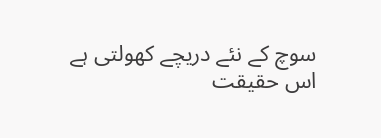سوچ کے نئے دریچے کھولتی ہے اس حقیقت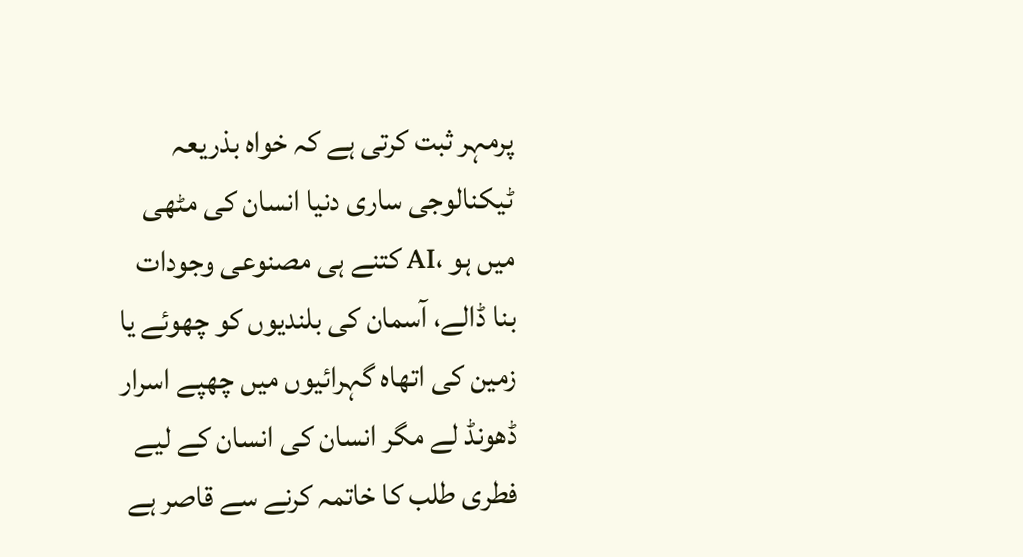پرمہر ثبت کرتی ہے کہ خواہ بذریعہ ٹیکنالوجی ساری دنیا انسان کی مٹھی میں ہو ،AI کتنے ہی مصنوعی وجودات بنا ڈالے، آسمان کی بلندیوں کو چھوئے یا زمین کی اتھاہ گہرائیوں میں چھپے اسرار ڈھونڈ لے مگر انسان کی انسان کے لیے فطری طلب کا خاتمہ کرنے سے قاصر ہے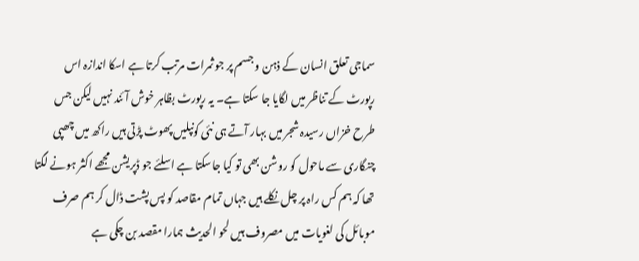سماجی تعلق انسان کے ذہن و جسم پر جو ثمرات مرتب کرتا ہے اسکا اندازہ اس رپورٹ کے تناظر میں لگایا جا سکتا ہے۔ یہ رپورٹ بظاہر خوش آئند نہیں لیکن جس طرح خزاں رسیدہ شجر میں بہار آتے ہی نئی کونپلیں پھوٹ پڑتی ہیں راکھ میں چھپی چنگاری سے ماحول کو روشن بھی تو کیا جاسکتا ہے اسلئے جو ڈپریشن مجھے اکثر ہونے لگتا تھا کہ ہم کس راہ پر چل نکلے ہیں جہاں تمام مقاصد کو پس پشت ڈال کر ہم صرف موبائل کی لغویات میں مصروف ہیں لحو الحدیث ہمارا مقصد بن چکی ہے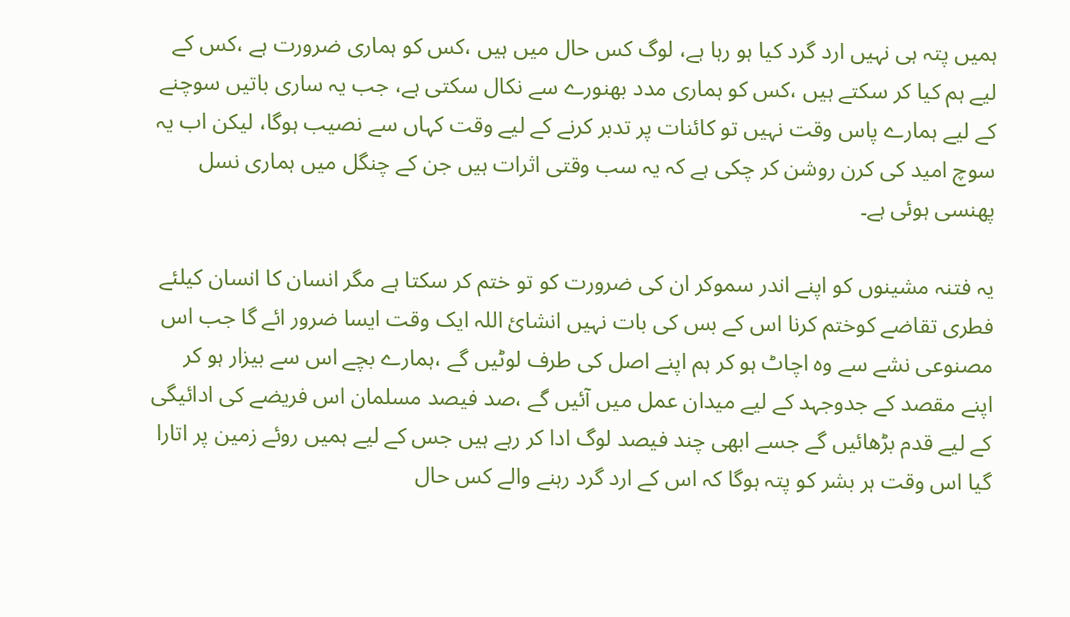ہمیں پتہ ہی نہیں ارد گرد کیا ہو رہا ہے، لوگ کس حال میں ہیں ،کس کو ہماری ضرورت ہے ،کس کے لیے ہم کیا کر سکتے ہیں ،کس کو ہماری مدد بھنورے سے نکال سکتی ہے، جب یہ ساری باتیں سوچنے کے لیے ہمارے پاس وقت نہیں تو کائنات پر تدبر کرنے کے لیے وقت کہاں سے نصیب ہوگا، لیکن اب یہ سوچ امید کی کرن روشن کر چکی ہے کہ یہ سب وقتی اثرات ہیں جن کے چنگل میں ہماری نسل پھنسی ہوئی ہے۔

یہ فتنہ مشینوں کو اپنے اندر سموکر ان کی ضرورت کو تو ختم کر سکتا ہے مگر انسان کا انسان کیلئے فطری تقاضے کوختم کرنا اس کے بس کی بات نہیں انشائ اللہ ایک وقت ایسا ضرور ائے گا جب اس مصنوعی نشے سے وہ اچاٹ ہو کر ہم اپنے اصل کی طرف لوٹیں گے ،ہمارے بچے اس سے بیزار ہو کر اپنے مقصد کے جدوجہد کے لیے میدان عمل میں آئیں گے ،صد فیصد مسلمان اس فریضے کی ادائیگی کے لیے قدم بڑھائیں گے جسے ابھی چند فیصد لوگ ادا کر رہے ہیں جس کے لیے ہمیں روئے زمین پر اتارا گیا اس وقت ہر بشر کو پتہ ہوگا کہ اس کے ارد گرد رہنے والے کس حال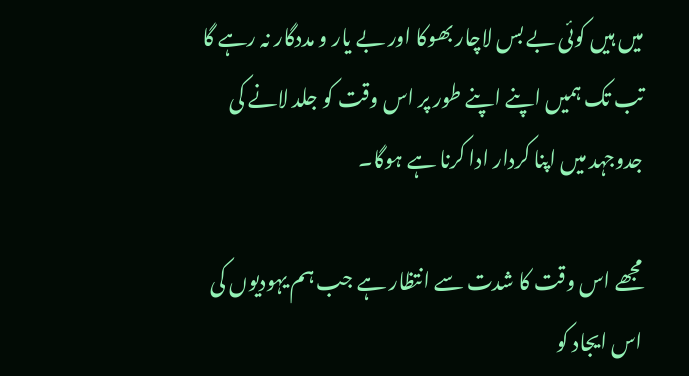میں ہیں کوئی بے بس لاچار بھوکا اور بے یار و مددگار نہ رہے گا تب تک ہمیں اپنے اپنے طور پر اس وقت کو جلد لانے کی جدوجہد میں اپنا کردار ادا کرنا ہے ہوگا۔

مجھے اس وقت کا شدت سے انتظار ہے جب ہم یہودیوں کی اس ایجاد کو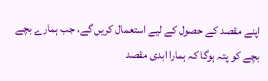اپنے مقصد کے حصول کے لیے استعمال کریں گے، جب ہمارے بچے بچے کو پتہ ہوگا کہ ہمارا ابدی مقصد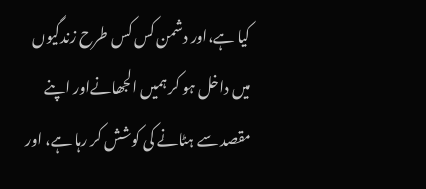کیا ہے،اور دشمن کس کس طرح زندگیوں میں داخل ہو کر ہمیں الجھانےاور اپنے مقصد سے ہٹانے کی کوشش کر رہا ہے، اور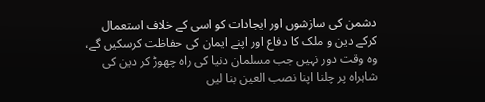دشمن کی سازشوں اور ایجادات کو اسی کے خلاف استعمال کرکے دین و ملک کا دفاع اور اپنے ایمان کی حفاظت کرسکیں گے، وہ وقت دور نہیں جب مسلمان دنیا کی راہ چھوڑ کر دین کی شاہراہ پر چلنا اپنا نصب العین بنا لیں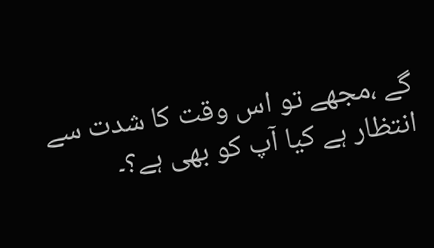گے ،مجھے تو اس وقت کا شدت سے انتظار ہے کیا آپ کو بھی ہے؟۔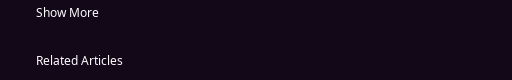Show More

Related Articles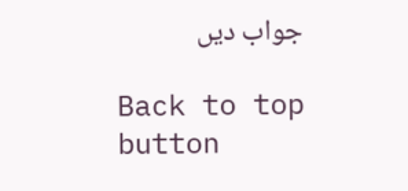جواب دیں

Back to top button